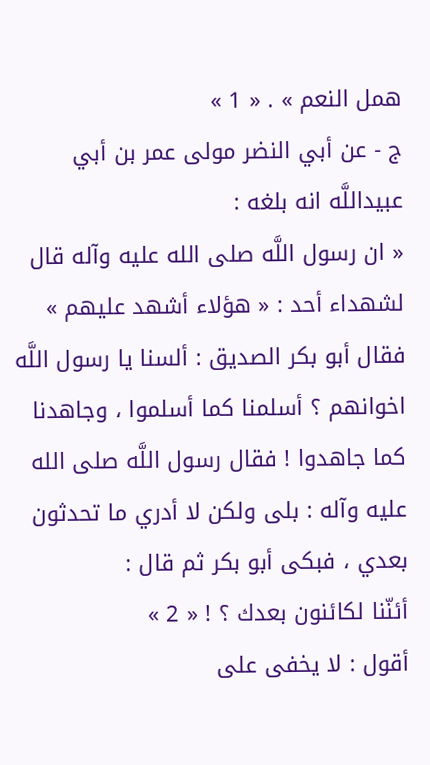همل النعم » . « 1 »
ج - عن أبي النضر مولى عمر بن أبي عبيداللَّه انه بلغه :
« ان رسول اللَّه صلى الله عليه وآله قال لشهداء أحد : « هؤلاء أشهد عليهم » فقال أبو بكر الصديق : ألسنا يا رسول اللَّه اخوانهم ؟ أسلمنا كما أسلموا ، وجاهدنا كما جاهدوا ! فقال رسول اللَّه صلى الله عليه وآله : بلى ولكن لا أدري ما تحدثون بعدي ، فبكى أبو بكر ثم قال :
أئنّنا لكائنون بعدك ؟ ! « 2 »
أقول : لا يخفى على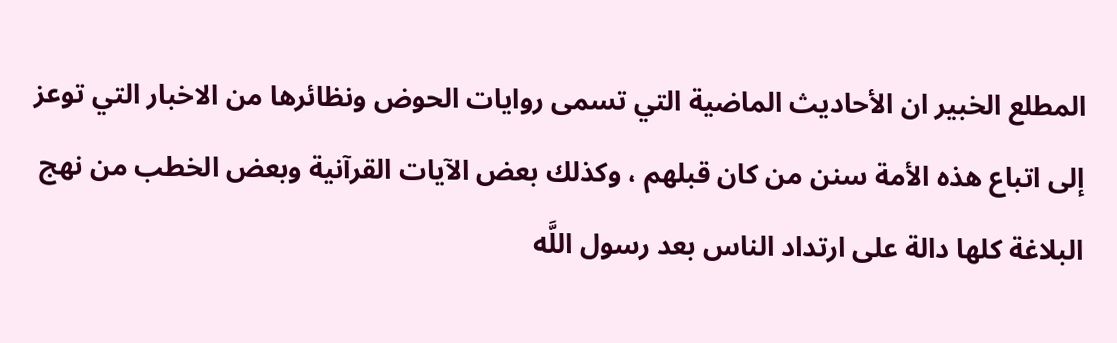المطلع الخبير ان الأحاديث الماضية التي تسمى روايات الحوض ونظائرها من الاخبار التي توعز إلى اتباع هذه الأمة سنن من كان قبلهم ، وكذلك بعض الآيات القرآنية وبعض الخطب من نهج البلاغة كلها دالة على ارتداد الناس بعد رسول اللَّه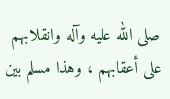صلى الله عليه وآله وانقلابهم على أعقابهم ، وهذا مسلم بين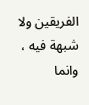الفريقين ولا شبهة فيه ، وانما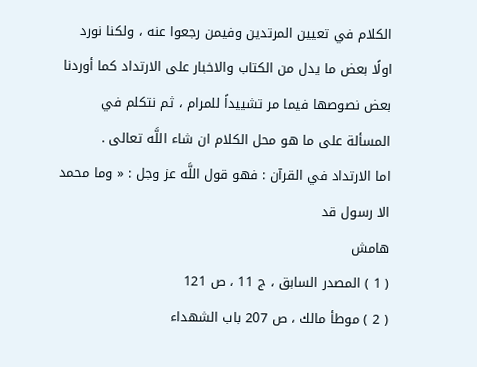الكلام في تعيين المرتدين وفيمن رجعوا عنه ، ولكنا نورد اولًا بعض ما يدل من الكتاب والاخبار على الارتداد كما أوردنا بعض نصوصها فيما مر تشييداً للمرام ، ثم نتكلم في المسألة على ما هو محل الكلام ان شاء اللَّه تعالى .
اما الارتداد في القرآن : فهو قول اللَّه عز وجل : « وما محمد الا رسول قد
هامش
( 1 ) المصدر السابق ، ج 11 ، ص 121
( 2 ) موطأ مالك ، ص 207 باب الشهداء